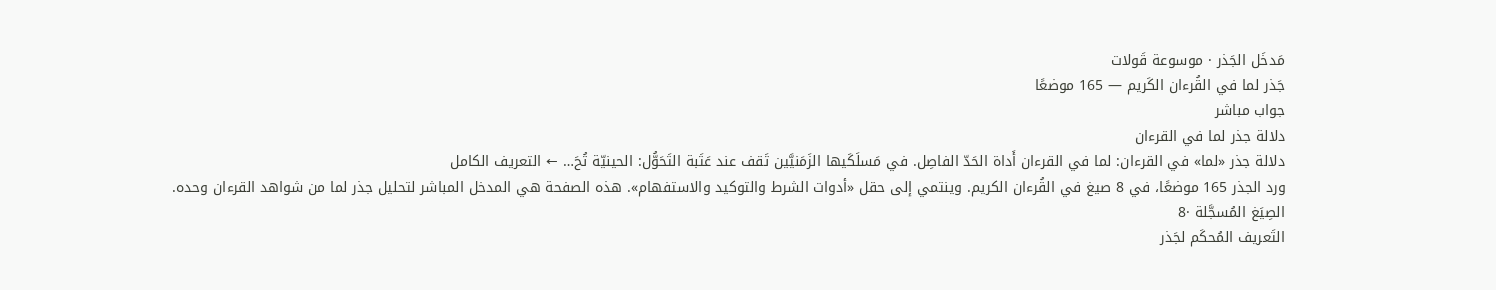مَدخَل الجَذر · موسوعة قَولات
جَذر لما في القُرءان الكَريم — 165 موضعًا
جواب مباشر
دلالة جذر لما في القرءان
دلالة جذر «لما» في القرءان: لما في القرءان أَداة الحَدّ الفاصِل. في مَسلَكَيها الزَمَنيَّين تَقف عند عَتَبة التَحَوُّل: الحينيّة تُحَ… ← التعريف الكامل
ورد الجذر 165 موضعًا، في 8 صيغ في القُرءان الكريم. وينتمي إلى حقل «أدوات الشرط والتوكيد والاستفهام». هذه الصفحة هي المدخل المباشر لتحليل جذر لما من شواهد القرءان وحده.
الصِيَغ المُسجَّلة ·8
التَعريف المُحكَم لجَذر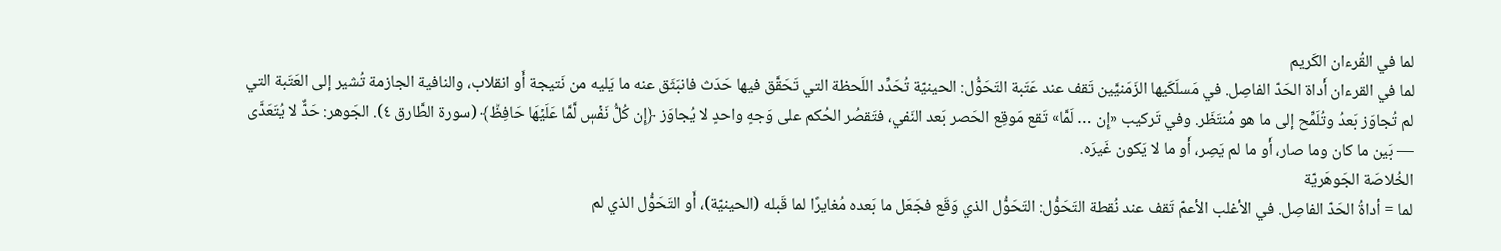لما في القُرءان الكَريم
لما في القرءان أَداة الحَدّ الفاصِل. في مَسلَكَيها الزَمَنيَّين تَقف عند عَتَبة التَحَوُّل: الحينيّة تُحَدِّد اللَحظة التي تَحَقَّق فيها حَدَث فانبَثَق عنه ما يَليه من نَتيجة أَو انقلاب، والنافية الجازمة تُشير إلى العَتَبة التي لم تُجاوَز بَعدُ وتُلَمِّح إلى ما هو مُنتَظَر. وفي تَركيب «إِن … لَمَّا» تَقع مَوقِع الحَصر بَعد النَفي، فتَقصُر الحُكم على وَجهٍ واحدٍ لا يُجاوَز ﴿إِن كُلُّ نَفۡسٖ لَّمَّا عَلَيۡهَا حَافِظٞ﴾ (سورة الطَّارق ٤). الجَوهر: حَدٌّ لا يُتَعَدَّى — بَين ما كان وما صار، أَو ما لم يَصِر، أَو ما لا يَكون غَيرَه.
الخُلاصَة الجَوهَريّة
لما = أداةُ الحَدّ الفاصِل. في الأغلب الأعمّ تَقف عند نُقطة التَحَوُّل: التَحَوُّل الذي وَقَع فجَعَل ما بَعده مُغايرًا لما قَبله (الحينيّة)، أَو التَحَوُّل الذي لم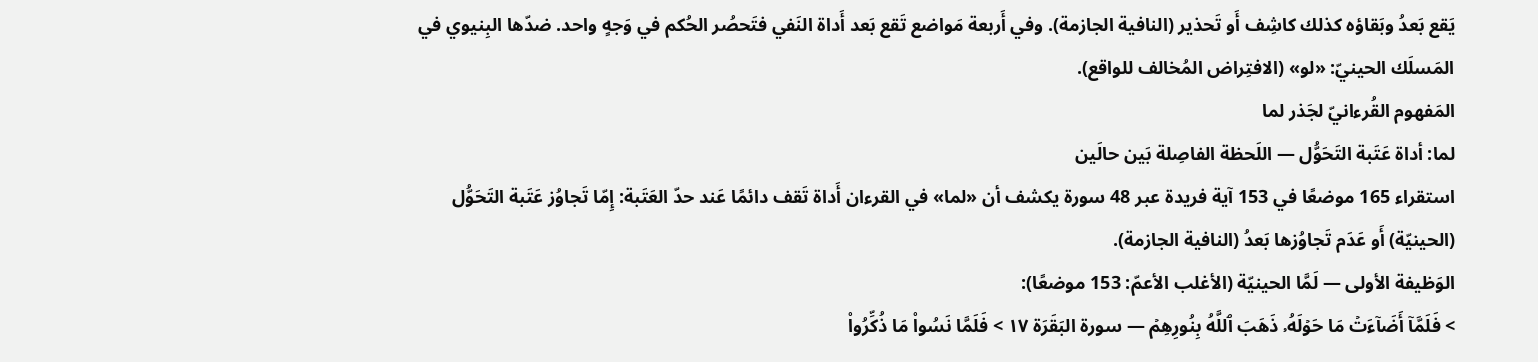يَقع بَعدُ وبَقاؤه كذلك كاشِف أَو تَحذير (النافية الجازمة). وفي أَربعة مَواضع تَقع بَعد أَداة النَفي فتَحصُر الحُكم في وَجهٍ واحد. ضدّها البِنيوي في المَسلَك الحينيّ: «لو» (الافتِراض المُخالف للواقع).
المَفهوم القُرءانيّ لجَذر لما
لما: أداة عَتَبة التَحَوُّل — اللَحظة الفاصِلة بَين حالَين
استقراء 165 موضعًا في 153 آية فريدة عبر 48 سورة يكشف أن «لما» في القرءان أَداة تَقف دائمًا عَند حدّ العَتَبة: إِمّا تَجاوُز عَتَبة التَحَوُّل (الحينيّة) أَو عَدَم تَجاوُزها بَعدُ (النافية الجازمة).
الوَظيفة الأولى — لَمَّا الحينيّة (الأغلب الأعمّ: 153 موضعًا):
> فَلَمَّآ أَضَآءَتۡ مَا حَوۡلَهُۥ ذَهَبَ ٱللَّهُ بِنُورِهِمۡ — سورة البَقَرَة ١٧ > فَلَمَّا نَسُواْ مَا ذُكِّرُواْ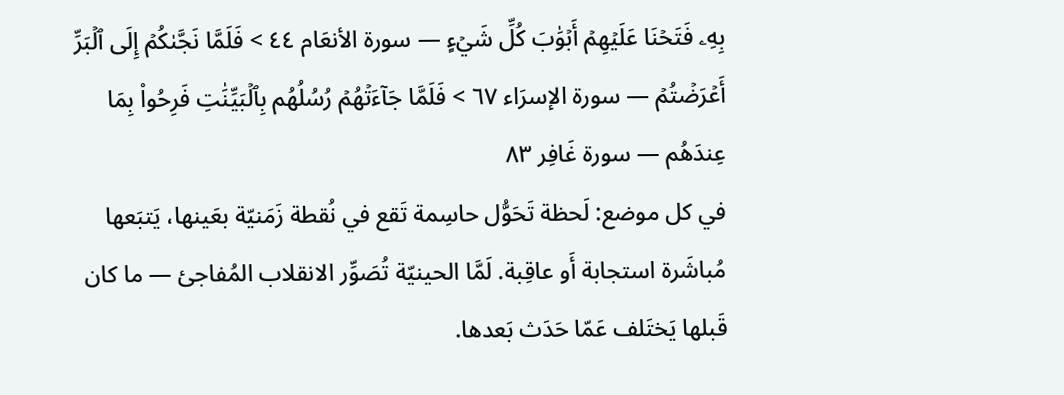بِهِۦ فَتَحۡنَا عَلَيۡهِمۡ أَبۡوَٰبَ كُلِّ شَيۡءٍ — سورة الأنعَام ٤٤ > فَلَمَّا نَجَّىٰكُمۡ إِلَى ٱلۡبَرِّ أَعۡرَضۡتُمۡ — سورة الإسرَاء ٦٧ > فَلَمَّا جَآءَتۡهُمۡ رُسُلُهُم بِٱلۡبَيِّنَٰتِ فَرِحُواْ بِمَا عِندَهُم — سورة غَافِر ٨٣
في كل موضع: لَحظة تَحَوُّل حاسِمة تَقع في نُقطة زَمَنيّة بعَينها، يَتبَعها مُباشَرة استجابة أَو عاقِبة. لَمَّا الحينيّة تُصَوِّر الانقلاب المُفاجئ — ما كان قَبلها يَختَلف عَمّا حَدَث بَعدها.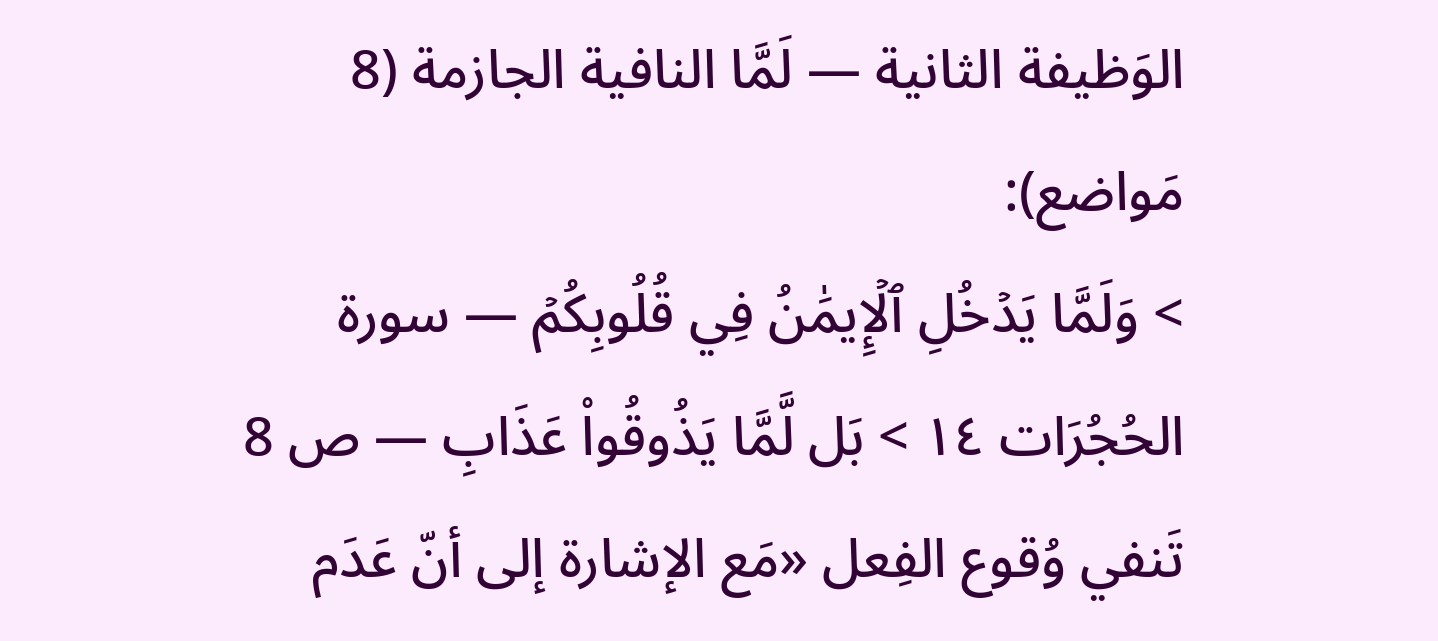الوَظيفة الثانية — لَمَّا النافية الجازمة (8 مَواضع):
> وَلَمَّا يَدۡخُلِ ٱلۡإِيمَٰنُ فِي قُلُوبِكُمۡ — سورة الحُجُرَات ١٤ > بَل لَّمَّا يَذُوقُواْ عَذَابِ — ص 8
تَنفي وُقوع الفِعل «مَع الإشارة إلى أنّ عَدَم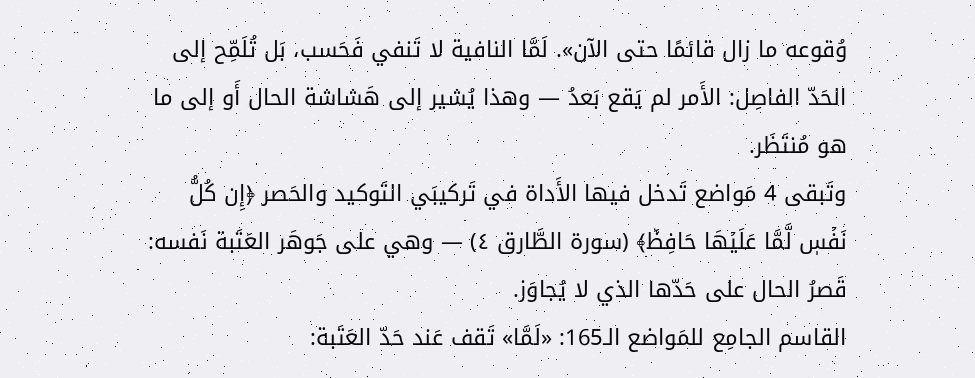وُقوعه ما زال قائمًا حتى الآن». لَمَّا النافية لا تَنفي فَحَسب، بَل تُلَمِّح إلى الحَدّ الفاصِل: الأَمر لم يَقع بَعدُ — وهذا يُشير إلى هَشاشة الحال أَو إلى ما هو مُنتَظَر.
وتَبقى 4 مَواضع تَدخل فيها الأَداة في تَركيبَي التَوكيد والحَصر ﴿إِن كُلُّ نَفۡسٖ لَّمَّا عَلَيۡهَا حَافِظٞ﴾ (سورة الطَّارق ٤) — وهي على جَوهَر العَتَبة نَفسه: قَصرُ الحال على حَدّها الذي لا يُجاوَز.
القاسم الجامِع للمَواضع الـ165: «لَمَّا» تَقف عَند حَدّ العَتَبة: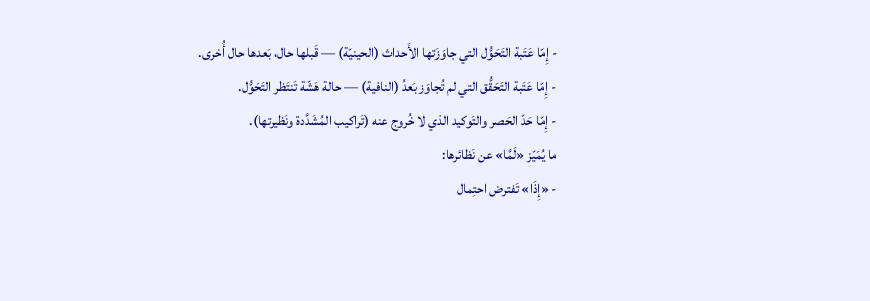- إِمّا عَتَبة التَحَوُّل التي جاوَزَتها الأَحداث (الحينيّة) — قَبلها حال، بَعدها حال أُخرى.
- إِمّا عَتَبة التَحَقُّق التي لم تُجاوَز بَعدُ (النافية) — حالة هَشّة تَنتَظر التَحَوُّل.
- إِمّا حَدّ الحَصر والتَوكيد الذي لا خُروج عنه (تَراكيب المُشَدَّدة ونَظيرتها).
ما يُمَيّز «لَمَّا» عن نَظائرها:
- «إِذَا» تَفترض احتِمال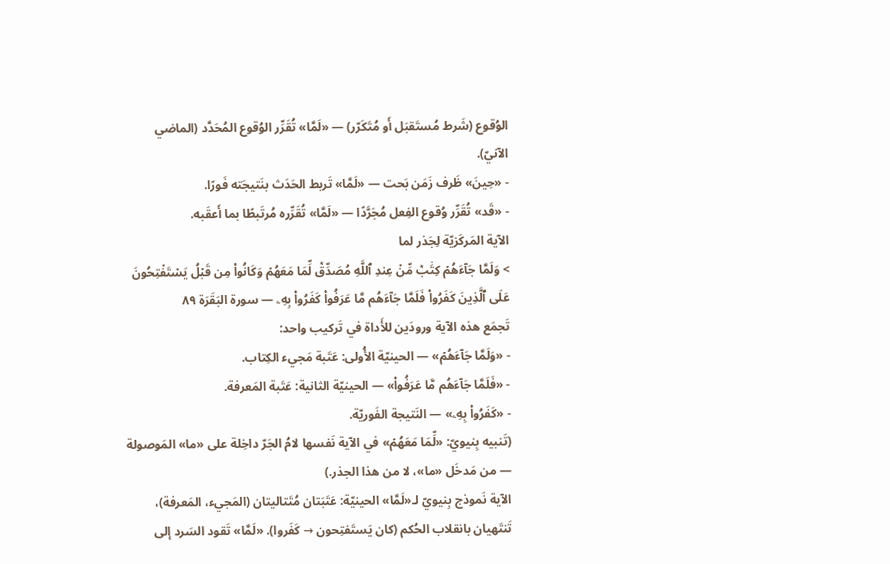الوُقوع (شَرط مُستَقبَل أَو مُتَكَرّر) — «لَمَّا» تُقَرِّر الوُقوع المُحَدَّد (الماضي الآنيّ).
- «حِينَ» ظَرف زَمَن بَحت — «لَمَّا» تَربط الحَدَث بنَتيجَته فَورًا.
- «قَد» تُقَرِّر وُقوع الفِعل مُجَرَّدًا — «لَمَّا» تُقَرِّره مُرتَبطًا بما أَعقَبه.
الآية المَركَزيّة لِجَذر لما
> وَلَمَّا جَآءَهُمۡ كِتَٰبٞ مِّنۡ عِندِ ٱللَّهِ مُصَدِّقٞ لِّمَا مَعَهُمۡ وَكَانُواْ مِن قَبۡلُ يَسۡتَفۡتِحُونَ عَلَى ٱلَّذِينَ كَفَرُواْ فَلَمَّا جَآءَهُم مَّا عَرَفُواْ كَفَرُواْ بِهِۦ — سورة البَقَرَة ٨٩
تَجمَع هذه الآية ورودَين للأَداة في تَركيب واحد:
- «وَلَمَّا جَآءَهُمۡ» — الحينيّة الأُولى: عَتَبة مَجيء الكِتاب.
- «فَلَمَّا جَآءَهُم مَّا عَرَفُواْ» — الحينيّة الثانية: عَتَبة المَعرفة.
- «كَفَرُواْ بِهِۦ» — النَتيجة الفَوريّة.
(تَنبيه بِنيويّ: «لِّمَا مَعَهُمۡ» في الآية نَفسها لامُ الجَرّ داخِلة على «ما» المَوصولة — من مَدخَل «ما»، لا من هذا الجذر.)
الآية نَموذج بِنيويّ لـ«لَمَّا» الحينيّة: عَتَبَتان مُتَتاليتان (المَجيء، المَعرفة)، تَنتَهيان بانقلاب الحُكم (كان يَستَفتِحون → كَفَروا). «لَمَّا» تَقود السَرد إلى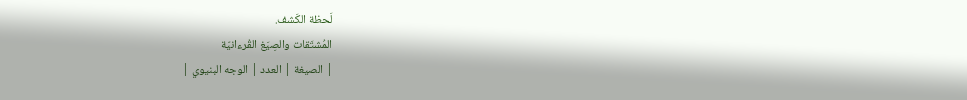لَحظة الكَشف.
المُشتَقات والصِيَغ القُرءانيّة
| الصيغة | العدد | الوجه البنيوي |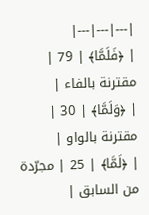|---|---|---|
| ﴿فَلَمَّا﴾ | 79 | مقترنة بالفاء |
| ﴿وَلَمَّا﴾ | 30 | مقترنة بالواو |
| ﴿لَمَّا﴾ | 25 | مجرّدة من السابق |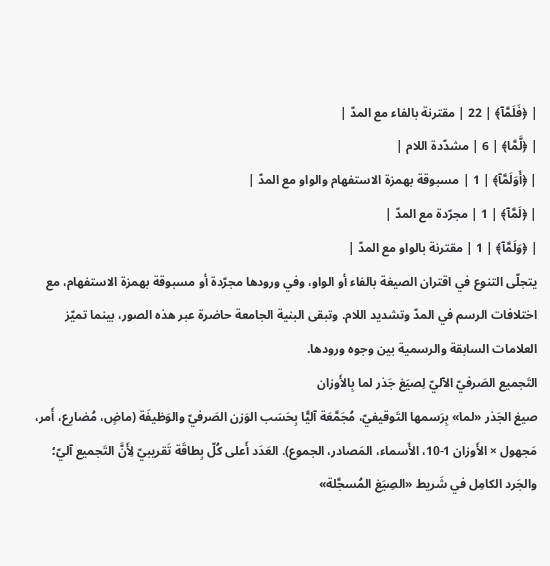| ﴿فَلَمَّآ﴾ | 22 | مقترنة بالفاء مع المدّ |
| ﴿لَّمَّا﴾ | 6 | مشدّدة اللام |
| ﴿أَوَلَمَّآ﴾ | 1 | مسبوقة بهمزة الاستفهام والواو مع المدّ |
| ﴿لَمَّآ﴾ | 1 | مجرّدة مع المدّ |
| ﴿وَلَمَّآ﴾ | 1 | مقترنة بالواو مع المدّ |
يتجلّى التنوع في اقتران الصيغة بالفاء أو الواو، وفي ورودها مجرّدة أو مسبوقة بهمزة الاستفهام، مع اختلافات الرسم في المدّ وتشديد اللام. وتبقى البنية الجامعة حاضرة عبر هذه الصور، بينما تميّز العلامات السابقة والرسمية بين وجوه ورودها.
التَجميع الصَرفيّ الآليّ لِصيَغ جَذر لما بِالأَوزان
صيغ الجَذر «لما» بِرَسمها التَوقيفيّ، مُجَمَّعَة آليًّا بِحَسَب الوَزن الصَرفيّ والوَظيفَة (ماضٍ، مُضارِع، أَمر، مَجهول × الأَوزان 1-10، الأَسماء، المَصادر، الجموع). العَدَد أَعلى كُلّ بِطاقَة تَقريبيّ لِأَنَّ التَجميع آليّ؛ والجَرد الكامِل في شَريط «الصِيَغ المُسجَّلة»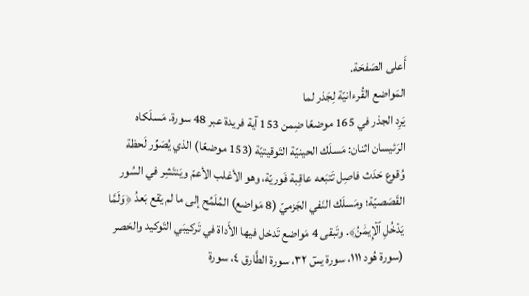أَعلى الصَفحَة.
المَواضع القُرءانيّة لِجَذر لما
يَرِد الجذر في 165 موضعًا ضِمن 153 آية فريدة عبر 48 سورة. مَسلَكاه الرَئيسان اثنان: مَسلَك الحينيّة التَوقيتيّة (153 موضعًا) الذي يُصَوِّر لَحظة وُقوع حَدَث فاصِل تَتبَعه عاقِبة فَوريّة، وهو الأغلب الأعمّ ويَنتَشِر في السُور القَصَصيّة؛ ومَسلَك النَفي الجَزميّ (8 مَواضع) المُلَمِّح إلى ما لم يَقع بَعدُ ﴿وَلَمَّا يَدۡخُلِ ٱلۡإِيمَٰنُ﴾. وتَبقى 4 مَواضع تَدخل فيها الأَداة في تَركيبَي التَوكيد والحَصر (سورة هُود ١١١، سورة يسٓ ٣٢، سورة الطَّارق ٤، سورة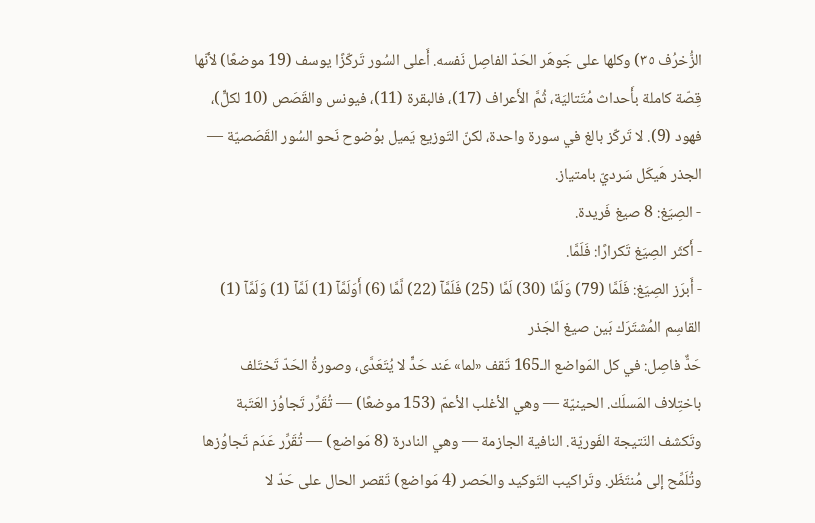الزُّخرُف ٣٥) وكلها على جَوهَر الحَدّ الفاصِل نَفسه. أَعلى السُور تَركّزًا يوسف (19 موضعًا) لأنّها قِصّة كاملة بأَحداث مُتَتاليَة، ثُمَّ الأَعراف (17)، فالبقرة (11)، فيونس والقَصَص (10 لكلٍّ)، فهود (9). لا تَركّز بالغ في سورة واحدة، لكنّ التَوزيع يَميل بوُضوح نَحو السُور القَصَصيّة — الجذر هَيكَل سَرديّ بامتياز.
- الصِيَغ: 8 صيغ فَريدة.
- أَكثَر الصِيَغ تَكرارًا: فَلَمَّا.
- أَبرَز الصِيَغ: فَلَمَّا (79) وَلَمَّا (30) لَمَّا (25) فَلَمَّآ (22) لَّمَّا (6) أَوَلَمَّآ (1) لَمَّآ (1) وَلَمَّآ (1)
القاسِم المُشتَرَك بَين صيغ الجَذر
حَدٌّ فاصِل: في كل المَواضع الـ165 تَقف «لما» عَند حَدٍّ لا يُتَعَدَّى، وصورةُ الحَدّ تَختَلف باختِلاف المَسلَك. الحينيّة — وهي الأغلب الأعمّ (153 موضعًا) — تُقَرِّر تَجاوُز العَتَبة وتَكشف النَتيجة الفَوريّة. النافية الجازمة — وهي النادرة (8 مَواضع) — تُقَرِّر عَدَم تَجاوُزها وتُلَمِّح إلى مُنتَظَر. وتَراكيب التَوكيد والحَصر (4 مَواضع) تَقصر الحال على حَدّ لا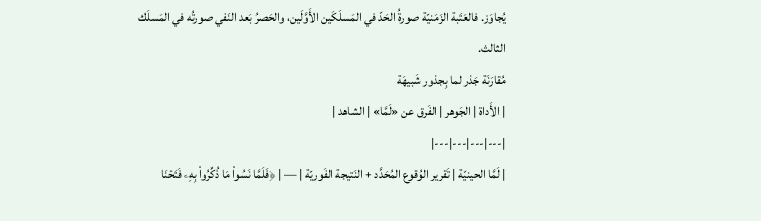يُجاوَز. فالعَتَبة الزَمَنيّة صورةُ الحَدّ في المَسلَكَين الأَوَّلَين، والحَصرُ بَعد النَفي صورتُه في المَسلَك الثالث.
مُقارَنَة جَذر لما بِجذور شَبيهَة
| الأَداة | الجَوهر | الفَرق عن «لَمَّا» | الشاهد |
|---|---|---|---|
| لَمَّا الحينيّة | تَقرير الوُقوع المُحَدَّد + النَتيجة الفَوريّة | — | ﴿فَلَمَّا نَسُواْ مَا ذُكِّرُواْ بِهِۦ فَتَحۡنَا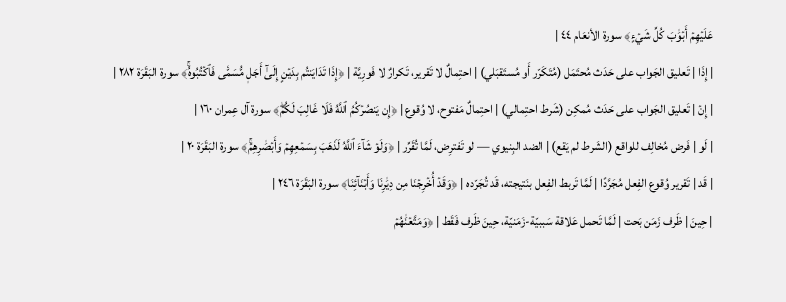عَلَيۡهِمۡ أَبۡوَٰبَ كُلِّ شَيۡءٍ﴾ سورة الأنعَام ٤٤ |
| إِذَا | تَعليق الجَواب على حَدَث مُحتَمَل (مُتَكَرّر أَو مُستَقبَلي) | احتِمالٌ لا تَقرير، تَكرارٌ لا فَورِيَّة | ﴿إِذَا تَدَايَنتُم بِدَيۡنٍ إِلَىٰٓ أَجَلٖ مُّسَمّٗى فَٱكۡتُبُوهُۚ﴾ سورة البَقَرَة ٢٨٢ |
| إِنۡ | تَعليق الجَواب على حَدَث مُمكِن (شَرط احتِمالي) | احتِمالٌ مَفتوح، لا وُقوع | ﴿إِن يَنصُرۡكُمُ ٱللَّهُ فَلَا غَالِبَ لَكُمۡۖ﴾ سورة آل عِمران ١٦٠ |
| لَو | فَرض مُخالِف للواقع (الشَرط لم يَقع) | الضد البِنيوي — لو تَفترِض، لَمَّا تُقَرِّر | ﴿وَلَوۡ شَآءَ ٱللَّهُ لَذَهَبَ بِسَمۡعِهِمۡ وَأَبۡصَٰرِهِمۡۚ﴾ سورة البَقَرَة ٢٠ |
| قَد | تَقرير وُقوع الفِعل مُجَرَّدًا | لَمَّا تَربط الفِعل بنَتيجته، قَد تُجَرّده | ﴿وَقَدۡ أُخۡرِجۡنَا مِن دِيَٰرِنَا وَأَبۡنَآئِنَا﴾ سورة البَقَرَة ٢٤٦ |
| حِينَ | ظَرف زَمَن بَحت | لَمَّا تَحمل عَلاقة سَببيّة-زَمَنيّة، حِينَ ظَرف فَقَط | ﴿وَمَتَّعۡنَٰهُمۡ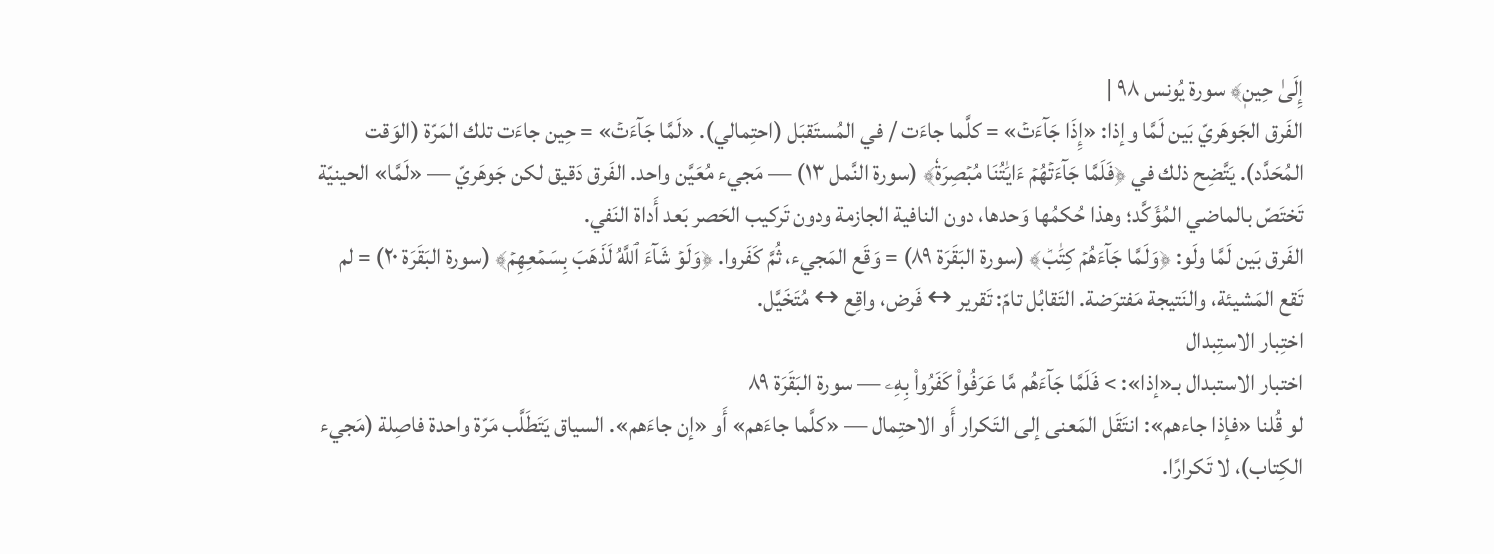إِلَىٰ حِينٖ﴾ سورة يُونس ٩٨ |
الفَرق الجَوهَريّ بَين لَمَّا وإذا: «إِذَا جَآءَتۡ» = كلَّما جاءَت / في المُستَقبَل (احتِمالي). «لَمَّا جَآءَتۡ» = حِين جاءَت تلك المَرّة (الوَقت المُحَدَّد). يَتَّضِح ذلك في ﴿فَلَمَّا جَآءَتۡهُمۡ ءَايَٰتُنَا مُبۡصِرَةٗ﴾ (سورة النَّمل ١٣) — مَجيء مُعَيَّن واحد. الفَرق دَقيق لكن جَوهَريّ — «لَمَّا» الحينيّة تَختَصّ بالماضي المُؤَكَّد؛ وهذا حُكمُها وَحدها، دون النافية الجازمة ودون تَركيب الحَصر بَعد أَداة النَفي.
الفَرق بَين لَمَّا ولَو: ﴿وَلَمَّا جَآءَهُمۡ كِتَٰبٞ﴾ (سورة البَقَرَة ٨٩) = وَقَع المَجيء، ثُمَّ كَفَروا. ﴿وَلَوۡ شَآءَ ٱللَّهُ لَذَهَبَ بِسَمۡعِهِمۡ﴾ (سورة البَقَرَة ٢٠) = لم تَقع المَشيئة، والنَتيجة مَفترَضة. التَقابُل تامّ: تَقرير ↔ فَرض، واقِع ↔ مُتَخَيَّل.
اختِبار الاستِبدال
اختبار الاستبدال بـ«إذا»: > فَلَمَّا جَآءَهُم مَّا عَرَفُواْ كَفَرُواْ بِهِۦ — سورة البَقَرَة ٨٩
لو قُلنا «فإذا جاءهم»: انتَقَل المَعنى إلى التَكرار أَو الاحتِمال — «كلَّما جاءَهم» أَو «إن جاءَهم». السياق يَتَطَلَّب مَرّة واحدة فاصِلة (مَجيء الكِتاب)، لا تَكرارًا.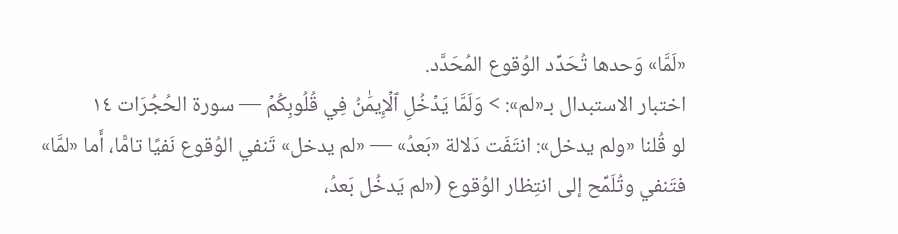«لَمَّا» وَحدها تُحَدِّد الوُقوع المُحَدَّد.
اختبار الاستبدال بـ«لم»: > وَلَمَّا يَدۡخُلِ ٱلۡإِيمَٰنُ فِي قُلُوبِكُمۡ — سورة الحُجُرَات ١٤
لو قُلنا «ولم يدخل»: انتَفَت دَلالة «بَعدُ» — «لم يدخل» تَنفي الوُقوع نَفيًا تامًّا، أَما «لمَّا» فتَنفي وتُلَمِّح إلى انتِظار الوُقوع («لم يَدخُل بَعدُ،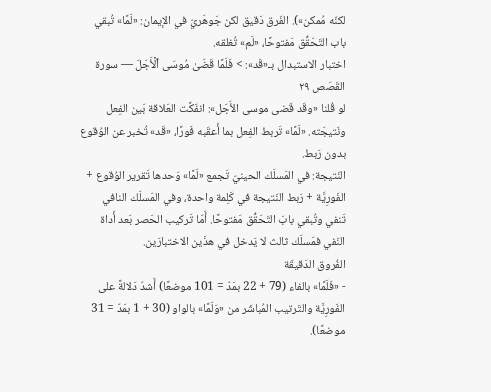لكنّه مُمكن»). الفَرق دَقيق لكن جَوهَريّ في الإيمان: «لَمَّا» تُبقي باب التَحَقُّق مَفتوحًا، «لَم» تُغلقه.
اختبار الاستبدال بـ«قَد»: > فَلَمَّا قَضَىٰ مُوسَى ٱلۡأَجَلَ — سورة القَصَص ٢٩
لو قُلنا «وقَد قَضى موسى الأَجَل»: انفَكَّت العَلاقة بَين الفِعل ونَتيجَته. «لَمَّا» تَربط الفِعل بما أَعقَبه فَورًا، «قَد» تُخبر عن الوُقوع بدون رَبط.
النَتيجة: في المَسلَك الحينيّ تَجمع «لَمَّا» وَحدها تَقرير الوُقوع + الفَورِيَّة + رَبط النَتيجة في كَلِمة واحدة، وفي المَسلَك النافي تَنفي وتُبقي بابَ التَحَقُّق مَفتوحًا. أَمّا تَركيب الحَصر بَعد أَداة النَفي فمَسلَك ثالث لا يَدخل في هذَين الاختبارَين.
الفُروق الدَقيقَة
- «فَلَمَّا» بالفاء (79 + 22 بمَدّ = 101 موضعًا) أَشدّ دَلالةً على الفَورِيَّة والتَرتيب المُباشَر من «وَلَمَّا» بالواو (30 + 1 بمَدّ = 31 موضعًا).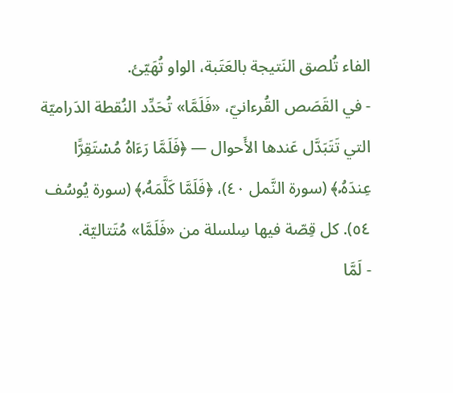الفاء تُلصق النَتيجة بالعَتَبة، الواو تُهَيّئ.
- في القَصَص القُرءانيّ، «فَلَمَّا» تُحَدِّد النُقطة الدَراميّة التي تَتَبَدَّل عَندها الأَحوال — ﴿فَلَمَّا رَءَاهُ مُسۡتَقِرًّا عِندَهُۥ﴾ (سورة النَّمل ٤٠)، ﴿فَلَمَّا كَلَّمَهُۥ﴾ (سورة يُوسُف ٥٤). كل قِصّة فيها سِلسلة من «فَلَمَّا» مُتَتاليّة.
- لَمَّا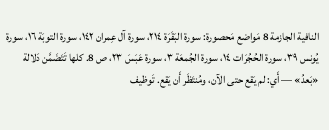النافية الجازمة 8 مَواضع مَحصورة: سورة البَقَرَة ٢١٤، سورة آل عِمران ١٤٢، سورة التوبَة ١٦، سورة يُونس ٣٩، سورة الحُجُرَات ١٤، سورة الجُمعَة ٣، سورة عَبَسَ ٢٣، ص 8. كلها تَتَضَمَّن دَلالة «بَعدُ» — أَي: لم يَقع حتى الآن، ومُنتَظَر أَن يَقع. تَوظيف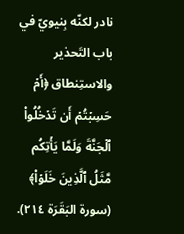نادر لكنّه بِنيويّ في باب التَحذير والاستِنطاق ﴿أَمۡ حَسِبۡتُمۡ أَن تَدۡخُلُواْ ٱلۡجَنَّةَ وَلَمَّا يَأۡتِكُم مَّثَلُ ٱلَّذِينَ خَلَوۡاْ﴾ (سورة البَقَرَة ٢١٤).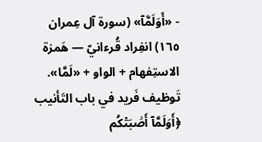- «أَوَلَمَّآ» (سورة آل عِمران ١٦٥) انفِراد قُرءانيّ — هَمزة الاستِفهام + الواو + «لَمَّا». تَوظيف فَريد في باب التَأنيب ﴿أَوَلَمَّآ أَصَٰبَتۡكُم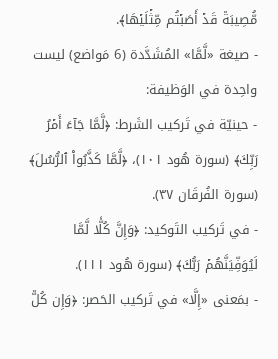مُّصِيبَةٞ قَدۡ أَصَبۡتُم مِّثۡلَيۡهَا﴾.
- صيغة «لَّمَّا» المُشَدَّدة (6 مَواضع) ليست واحِدة في الوَظيفة:
- حينيّة في تَركيب الشَرط: ﴿لَّمَّا جَآءَ أَمۡرُ رَبِّكَ﴾ (سورة هُود ١٠١)، ﴿لَّمَّا كَذَّبُواْ ٱلرُّسُلَ﴾ (سورة الفُرقَان ٣٧).
- في تَركيب التَوكيد: ﴿وَإِنَّ كُلّٗا لَّمَّا لَيُوَفِّيَنَّهُمۡ رَبُّكَ﴾ (سورة هُود ١١١).
- بمَعنى «إِلَّا» في تَركيب الحَصر: ﴿وَإِن كُلّٞ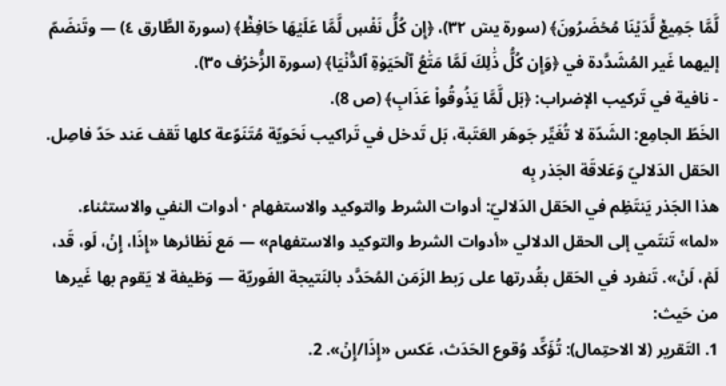لَّمَّا جَمِيعٞ لَّدَيۡنَا مُحۡضَرُونَ﴾ (سورة يسٓ ٣٢)، ﴿إِن كُلُّ نَفۡسٖ لَّمَّا عَلَيۡهَا حَافِظٞ﴾ (سورة الطَّارق ٤) — وتَنضَمّ إليهما غَير المُشَدَّدة في ﴿وَإِن كُلُّ ذَٰلِكَ لَمَّا مَتَٰعُ ٱلۡحَيَوٰةِ ٱلدُّنۡيَا﴾ (سورة الزُّخرُف ٣٥).
- نافية في تَركيب الإضراب: ﴿بَل لَّمَّا يَذُوقُواْ عَذَابِ﴾ (ص 8).
الخَطّ الجامِع: الشَدّة لا تُغَيِّر جَوهَر العَتَبة، بَل تَدخل في تَراكيب نَحَويّة مُتَنَوّعة كلها تَقف عَند حَدّ فاصِل.
الحَقل الدَلاليّ وَعَلاقَة الجَذر بِه
هذا الجَذر يَنتَظِم في الحَقل الدَلاليّ: أدوات الشرط والتوكيد والاستفهام · أدوات النفي والاستثناء.
«لما» تَنتَمي إلى الحقل الدلالي «أدوات الشرط والتوكيد والاستفهام» — مَع نَظائرها «إِذَا، إِنۡ، لَو، قَد، لَمۡ، لَنۡ». تَنفرد في الحَقل بقُدرتها على رَبط الزَمَن المُحَدَّد بالنَتيجة الفَوريّة — وَظيفة لا يَقوم بها غَيرها من حَيث:
1. التَقرير (لا الاحتِمال): تُؤَكِّد وُقوع الحَدَث، عَكس «إِذَا/إِنۡ». 2.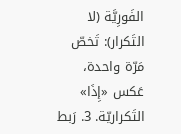الفَورِيَّة (لا التَكرار): تَخصّ مَرّة واحدة، عَكس «إِذَا» التَكراريّة. 3. رَبط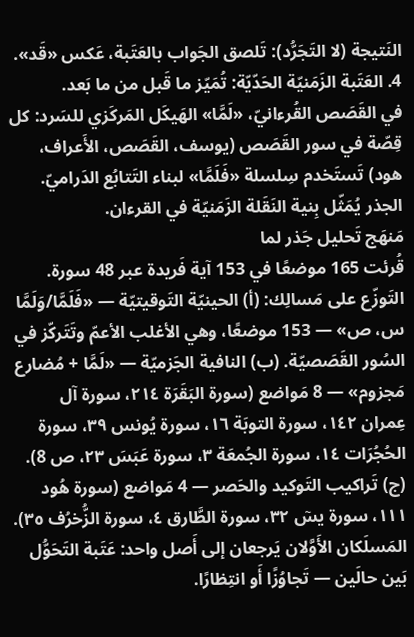النَتيجة (لا التَجَرُّد): تَلصق الجَواب بالعَتَبة، عَكس «قَد». 4. العَتَبة الزَمَنيّة الحَدّيّة: تُمَيّز ما قَبل من ما بَعد.
في القَصَص القُرءانيّ، «لَمَّا» الهَيكَل المَركَزي للسَرد: كل قِصّة في سور القَصَص (يوسف، القَصَص، الأَعراف، هود) تَستَخدم سِلسلة «فَلَمَّا» لبناء التَتابُع الدَراميّ. الجذر يُمَثّل بِنية النَقَلة الزَمَنيّة في القرءان.
مَنهَج تَحليل جَذر لما
قُرئت 165 موضعًا في 153 آية فَريدة عبر 48 سورة. التَوزّع على مَسالِك: (أ) الحينيّة التَوقيتيّة — «فَلَمَّا/وَلَمَّا س، ص» — 153 موضعًا، وهي الأغلب الأعمّ وتَتَركّز في السُور القَصَصيّة. (ب) النافية الجَزميّة — «لَمَّا + مُضارع مَجزوم» — 8 مَواضع (سورة البَقَرَة ٢١٤، سورة آل عِمران ١٤٢، سورة التوبَة ١٦، سورة يُونس ٣٩، سورة الحُجُرَات ١٤، سورة الجُمعَة ٣، سورة عَبَسَ ٢٣، ص 8). (ج) تَراكيب التَوكيد والحَصر — 4 مَواضع (سورة هُود ١١١، سورة يسٓ ٣٢، سورة الطَّارق ٤، سورة الزُّخرُف ٣٥).
المَسلَكان الأَوَّلان يَرجعان إلى أَصل واحد: عَتَبة التَحَوُّل بَين حالَين — تَجاوُزًا أَو انتِظارًا.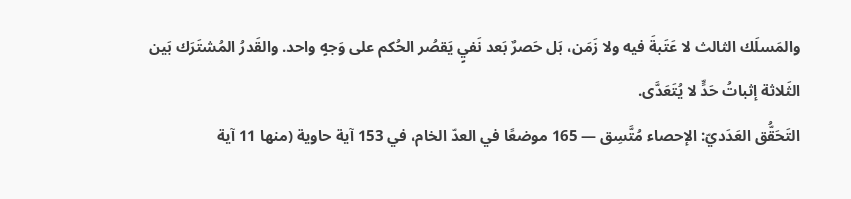والمَسلَك الثالث لا عَتَبةَ فيه ولا زَمَن، بَل حَصرٌ بَعد نَفيٍ يَقصُر الحُكم على وَجهٍ واحد. والقَدرُ المُشتَرَك بَين الثَلاثة إثباتُ حَدٍّ لا يُتَعَدَّى.
التَحَقُّق العَدَديّ: الإحصاء مُتَّسِق — 165 موضعًا في العدّ الخام، في 153 آية حاوية (منها 11 آية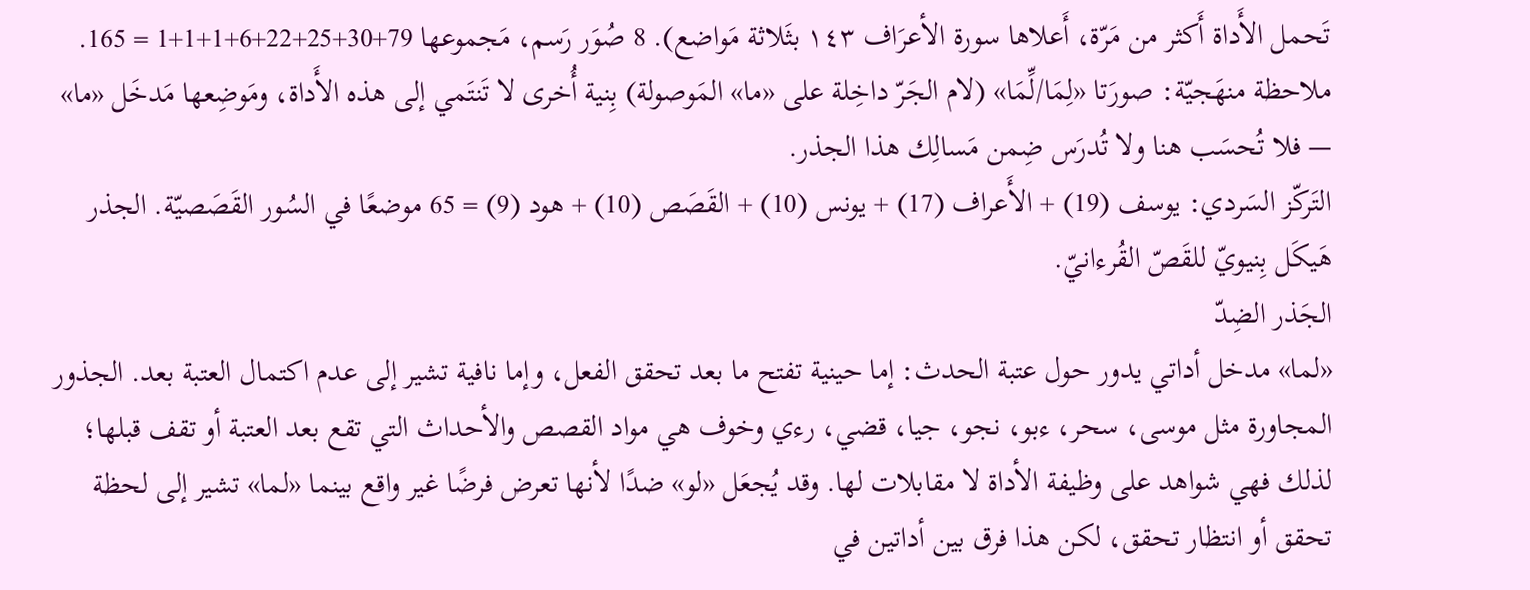تَحمل الأَداة أَكثر من مَرّة، أَعلاها سورة الأعرَاف ١٤٣ بثَلاثة مَواضع). 8 صُوَر رَسم، مَجموعها 79+30+25+22+6+1+1+1 = 165.
ملاحظة منهَجيّة: صورَتا «لِمَا/لِّمَا» (لام الجَرّ داخِلة على «ما» المَوصولة) بِنية أُخرى لا تَنتَمي إلى هذه الأَداة، ومَوضِعها مَدخَل «ما» — فلا تُحسَب هنا ولا تُدرَس ضِمن مَسالِك هذا الجذر.
التَركّز السَردي: يوسف (19) + الأَعراف (17) + يونس (10) + القَصَص (10) + هود (9) = 65 موضعًا في السُور القَصَصيّة. الجذر هَيكَل بِنيويّ للقَصّ القُرءانيّ.
الجَذر الضِدّ
«لما» مدخل أداتي يدور حول عتبة الحدث: إما حينية تفتح ما بعد تحقق الفعل، وإما نافية تشير إلى عدم اكتمال العتبة بعد. الجذور المجاورة مثل موسى، سحر، ءبو، نجو، جيا، قضي، رءي وخوف هي مواد القصص والأحداث التي تقع بعد العتبة أو تقف قبلها؛ لذلك فهي شواهد على وظيفة الأداة لا مقابلات لها. وقد يُجعَل «لو» ضدًا لأنها تعرض فرضًا غير واقع بينما «لما» تشير إلى لحظة تحقق أو انتظار تحقق، لكن هذا فرق بين أداتين في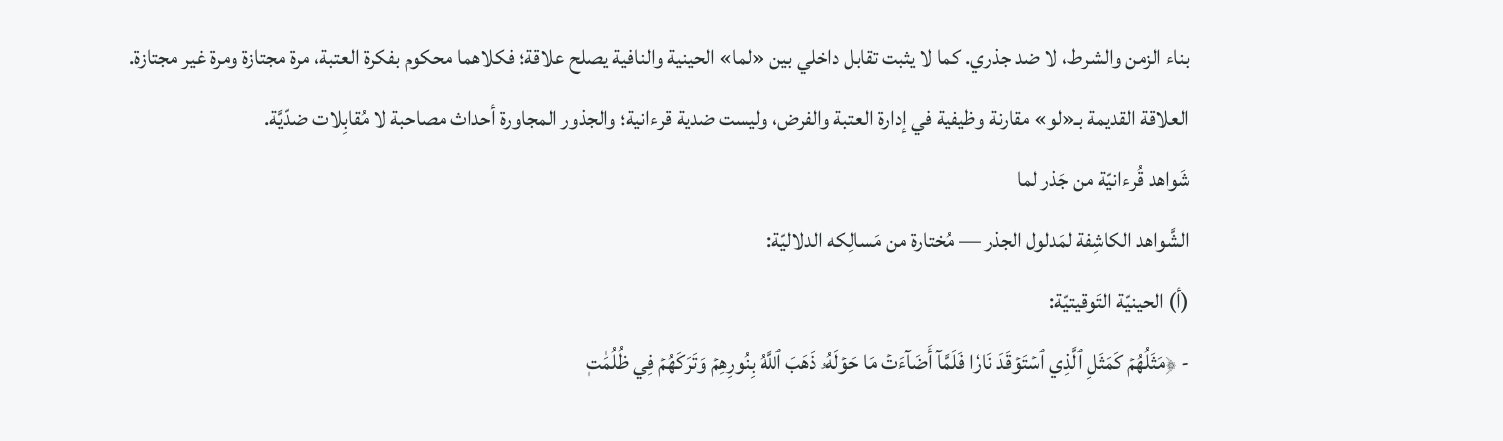بناء الزمن والشرط، لا ضد جذري. كما لا يثبت تقابل داخلي بين «لما» الحينية والنافية يصلح علاقة؛ فكلاهما محكوم بفكرة العتبة، مرة مجتازة ومرة غير مجتازة.
العلاقة القديمة بـ«لو» مقارنة وظيفية في إدارة العتبة والفرض، وليست ضدية قرءانية؛ والجذور المجاورة أحداث مصاحبة لا مُقابِلات ضدّيَّة.
شَواهد قُرءانيّة من جَذر لما
الشَّواهد الكاشِفة لمَدلول الجذر — مُختارة من مَسالِكه الدلاليّة:
(أ) الحينيّة التَوقيتيّة:
- ﴿مَثَلُهُمۡ كَمَثَلِ ٱلَّذِي ٱسۡتَوۡقَدَ نَارٗا فَلَمَّآ أَضَآءَتۡ مَا حَوۡلَهُۥ ذَهَبَ ٱللَّهُ بِنُورِهِمۡ وَتَرَكَهُمۡ فِي ظُلُمَٰتٖ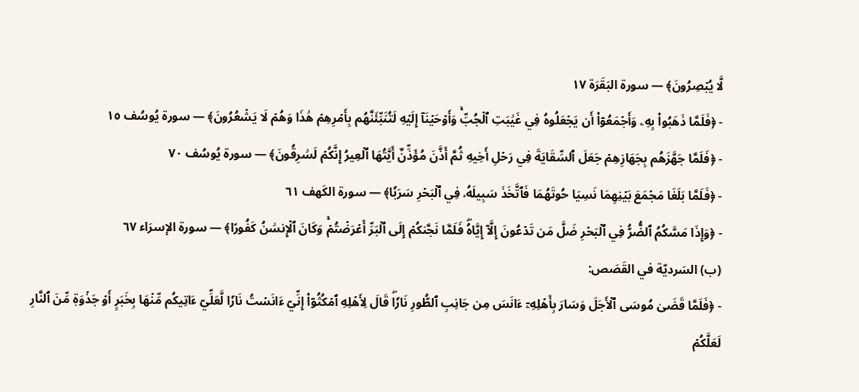لَّا يُبۡصِرُونَ﴾ — سورة البَقَرَة ١٧
- ﴿فَلَمَّا ذَهَبُواْ بِهِۦ وَأَجۡمَعُوٓاْ أَن يَجۡعَلُوهُ فِي غَيَٰبَتِ ٱلۡجُبِّۚ وَأَوۡحَيۡنَآ إِلَيۡهِ لَتُنَبِّئَنَّهُم بِأَمۡرِهِمۡ هَٰذَا وَهُمۡ لَا يَشۡعُرُونَ﴾ — سورة يُوسُف ١٥
- ﴿فَلَمَّا جَهَّزَهُم بِجَهَازِهِمۡ جَعَلَ ٱلسِّقَايَةَ فِي رَحۡلِ أَخِيهِ ثُمَّ أَذَّنَ مُؤَذِّنٌ أَيَّتُهَا ٱلۡعِيرُ إِنَّكُمۡ لَسَٰرِقُونَ﴾ — سورة يُوسُف ٧٠
- ﴿فَلَمَّا بَلَغَا مَجۡمَعَ بَيۡنِهِمَا نَسِيَا حُوتَهُمَا فَٱتَّخَذَ سَبِيلَهُۥ فِي ٱلۡبَحۡرِ سَرَبٗا﴾ — سورة الكَهف ٦١
- ﴿وَإِذَا مَسَّكُمُ ٱلضُّرُّ فِي ٱلۡبَحۡرِ ضَلَّ مَن تَدۡعُونَ إِلَّآ إِيَّاهُۖ فَلَمَّا نَجَّىٰكُمۡ إِلَى ٱلۡبَرِّ أَعۡرَضۡتُمۡۚ وَكَانَ ٱلۡإِنسَٰنُ كَفُورًا﴾ — سورة الإسرَاء ٦٧
(ب) السَرديّة في القَصَص:
- ﴿فَلَمَّا قَضَىٰ مُوسَى ٱلۡأَجَلَ وَسَارَ بِأَهۡلِهِۦٓ ءَانَسَ مِن جَانِبِ ٱلطُّورِ نَارٗاۖ قَالَ لِأَهۡلِهِ ٱمۡكُثُوٓاْ إِنِّيٓ ءَانَسۡتُ نَارٗا لَّعَلِّيٓ ءَاتِيكُم مِّنۡهَا بِخَبَرٍ أَوۡ جَذۡوَةٖ مِّنَ ٱلنَّارِ لَعَلَّكُمۡ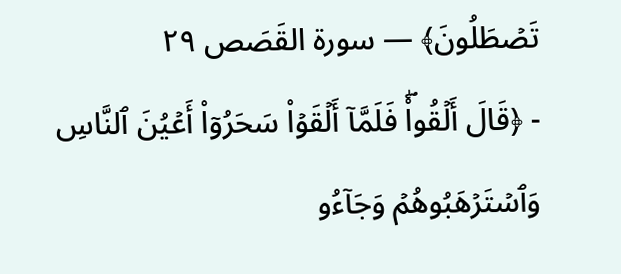تَصۡطَلُونَ﴾ — سورة القَصَص ٢٩
- ﴿قَالَ أَلۡقُواْۖ فَلَمَّآ أَلۡقَوۡاْ سَحَرُوٓاْ أَعۡيُنَ ٱلنَّاسِ وَٱسۡتَرۡهَبُوهُمۡ وَجَآءُو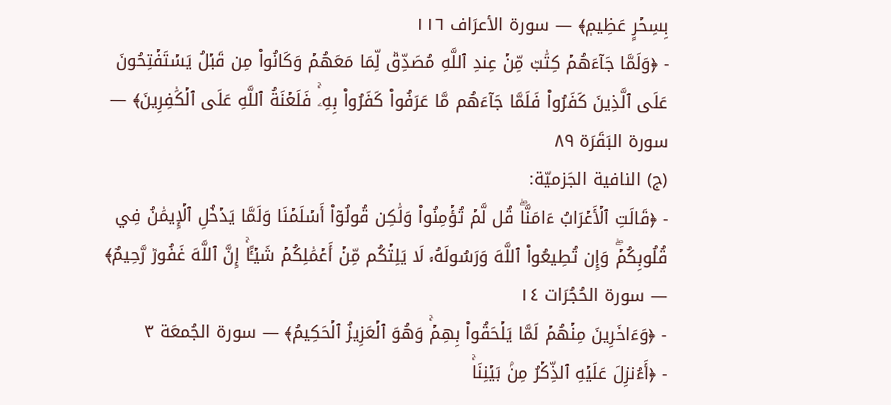بِسِحۡرٍ عَظِيمٖ﴾ — سورة الأعرَاف ١١٦
- ﴿وَلَمَّا جَآءَهُمۡ كِتَٰبٞ مِّنۡ عِندِ ٱللَّهِ مُصَدِّقٞ لِّمَا مَعَهُمۡ وَكَانُواْ مِن قَبۡلُ يَسۡتَفۡتِحُونَ عَلَى ٱلَّذِينَ كَفَرُواْ فَلَمَّا جَآءَهُم مَّا عَرَفُواْ كَفَرُواْ بِهِۦۚ فَلَعۡنَةُ ٱللَّهِ عَلَى ٱلۡكَٰفِرِينَ﴾ — سورة البَقَرَة ٨٩
(ج) النافية الجَزميّة:
- ﴿قَالَتِ ٱلۡأَعۡرَابُ ءَامَنَّاۖ قُل لَّمۡ تُؤۡمِنُواْ وَلَٰكِن قُولُوٓاْ أَسۡلَمۡنَا وَلَمَّا يَدۡخُلِ ٱلۡإِيمَٰنُ فِي قُلُوبِكُمۡۖ وَإِن تُطِيعُواْ ٱللَّهَ وَرَسُولَهُۥ لَا يَلِتۡكُم مِّنۡ أَعۡمَٰلِكُمۡ شَيۡـًٔاۚ إِنَّ ٱللَّهَ غَفُورٞ رَّحِيمٌ﴾ — سورة الحُجُرَات ١٤
- ﴿وَءَاخَرِينَ مِنۡهُمۡ لَمَّا يَلۡحَقُواْ بِهِمۡۚ وَهُوَ ٱلۡعَزِيزُ ٱلۡحَكِيمُ﴾ — سورة الجُمعَة ٣
- ﴿أَءُنزِلَ عَلَيۡهِ ٱلذِّكۡرُ مِنۢ بَيۡنِنَاۚ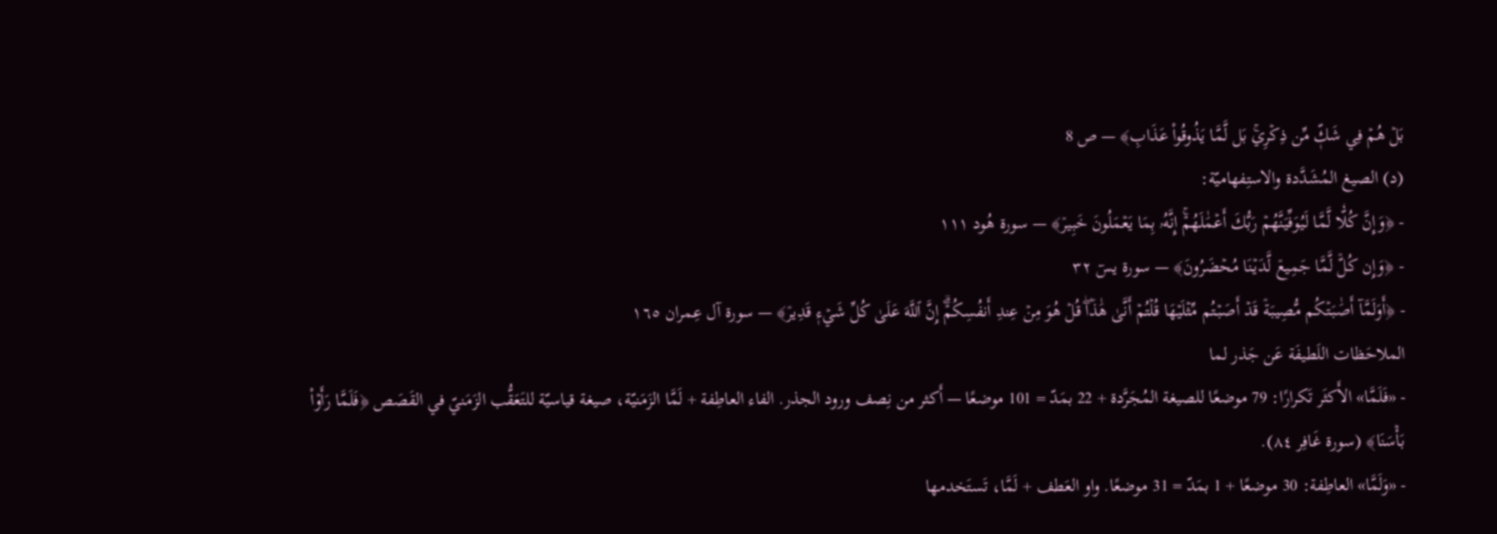بَلۡ هُمۡ فِي شَكّٖ مِّن ذِكۡرِيۚ بَل لَّمَّا يَذُوقُواْ عَذَابِ﴾ — ص 8
(د) الصيغ المُشَدَّدة والاستِفهاميّة:
- ﴿وَإِنَّ كُلّٗا لَّمَّا لَيُوَفِّيَنَّهُمۡ رَبُّكَ أَعۡمَٰلَهُمۡۚ إِنَّهُۥ بِمَا يَعۡمَلُونَ خَبِيرٞ﴾ — سورة هُود ١١١
- ﴿وَإِن كُلّٞ لَّمَّا جَمِيعٞ لَّدَيۡنَا مُحۡضَرُونَ﴾ — سورة يسٓ ٣٢
- ﴿أَوَلَمَّآ أَصَٰبَتۡكُم مُّصِيبَةٞ قَدۡ أَصَبۡتُم مِّثۡلَيۡهَا قُلۡتُمۡ أَنَّىٰ هَٰذَاۖ قُلۡ هُوَ مِنۡ عِندِ أَنفُسِكُمۡۗ إِنَّ ٱللَّهَ عَلَىٰ كُلِّ شَيۡءٖ قَدِيرٞ﴾ — سورة آل عِمران ١٦٥
الملاحَظات اللَطيفَة عَن جَذر لما
- «فَلَمَّا» الأَكثَر تَكرارًا: 79 موضعًا للصيغة المُجَرَّدة + 22 بمَدّ = 101 موضعًا — أَكثر من نِصف ورود الجذر. الفاء العاطِفة + لَمَّا الزَمَنيّة، صيغة قياسيّة للتَعَقُّب الزَمَنيّ في القَصَص ﴿فَلَمَّا رَأَوۡاْ بَأۡسَنَا﴾ (سورة غَافِر ٨٤).
- «وَلَمَّا» العاطِفة: 30 موضعًا + 1 بمَدّ = 31 موضعًا. واو العَطف + لَمَّا، تَستَخدمها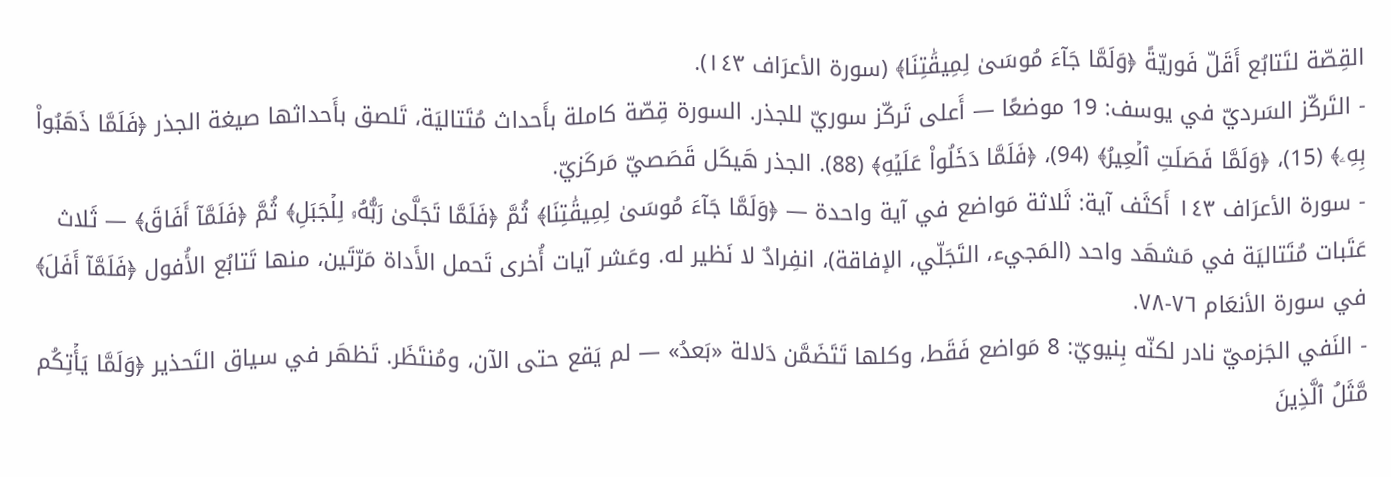القِصّة لتَتابُع أَقَلّ فَوريّةً ﴿وَلَمَّا جَآءَ مُوسَىٰ لِمِيقَٰتِنَا﴾ (سورة الأعرَاف ١٤٣).
- التَركّز السَرديّ في يوسف: 19 موضعًا — أَعلى تَركّز سوريّ للجذر. السورة قِصّة كاملة بأَحداث مُتَتاليَة، تَلصق بأَحداثها صيغة الجذر ﴿فَلَمَّا ذَهَبُواْ بِهِۦ﴾ (15)، ﴿وَلَمَّا فَصَلَتِ ٱلۡعِيرُ﴾ (94)، ﴿فَلَمَّا دَخَلُواْ عَلَيۡهِ﴾ (88). الجذر هَيكَل قَصَصيّ مَركَزيّ.
- سورة الأعرَاف ١٤٣ أَكثَف آية: ثَلاثة مَواضع في آية واحدة — ﴿وَلَمَّا جَآءَ مُوسَىٰ لِمِيقَٰتِنَا﴾ ثُمَّ ﴿فَلَمَّا تَجَلَّىٰ رَبُّهُۥ لِلۡجَبَلِ﴾ ثُمَّ ﴿فَلَمَّآ أَفَاقَ﴾ — ثَلاث عَتَبات مُتَتاليَة في مَشهَد واحد (المَجيء، التَجَلّي، الإفاقة)، انفِرادٌ لا نَظير له. وعَشر آيات أُخرى تَحمل الأَداة مَرّتَين، منها تَتابُع الأُفول ﴿فَلَمَّآ أَفَلَ﴾ في سورة الأنعَام ٧٦-٧٨.
- النَفي الجَزميّ نادر لكنّه بِنيويّ: 8 مَواضع فَقَط، وكلها تَتَضَمَّن دَلالة «بَعدُ» — لم يَقع حتى الآن، ومُنتَظَر. تَظهَر في سياق التَحذير ﴿وَلَمَّا يَأۡتِكُم مَّثَلُ ٱلَّذِينَ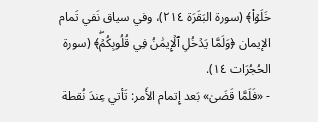خَلَوۡاْ﴾ (سورة البَقَرَة ٢١٤)، وفي سياق نَفي تَمام الإيمان ﴿وَلَمَّا يَدۡخُلِ ٱلۡإِيمَٰنُ فِي قُلُوبِكُمۡۖ﴾ (سورة الحُجُرَات ١٤).
- «فَلَمَّا قَضَىٰ» بَعد إِتمام الأَمر: تَأتي عِندَ نُقطة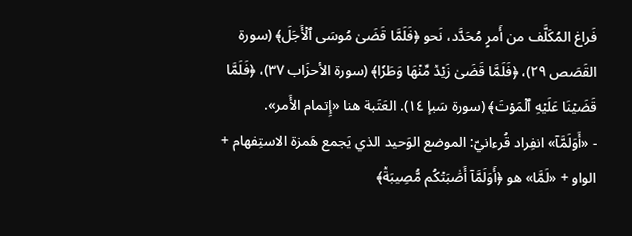فَراغ المُكَلَّف من أَمرٍ مُحَدَّد، نَحو ﴿فَلَمَّا قَضَىٰ مُوسَى ٱلۡأَجَلَ﴾ (سورة القَصَص ٢٩)، ﴿فَلَمَّا قَضَىٰ زَيۡدٞ مِّنۡهَا وَطَرٗا﴾ (سورة الأحزَاب ٣٧)، ﴿فَلَمَّا قَضَيۡنَا عَلَيۡهِ ٱلۡمَوۡتَ﴾ (سورة سَبإ ١٤). العَتَبة هنا «إِتمام الأَمر».
- «أَوَلَمَّآ» انفِراد قُرءانيّ: الموضع الوَحيد الذي يَجمع هَمزة الاستِفهام + الواو + «لَمَّا» هو ﴿أَوَلَمَّآ أَصَٰبَتۡكُم مُّصِيبَةٞ﴾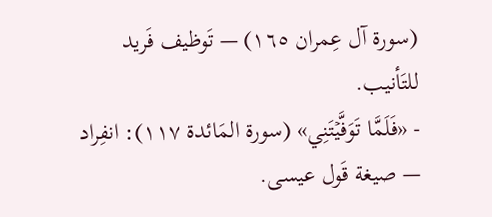(سورة آل عِمران ١٦٥) — تَوظيف فَريد للتَأنيب.
- «فَلَمَّا تَوَفَّيۡتَنِي» (سورة المَائدة ١١٧): انفِراد — صيغة قَول عيسى.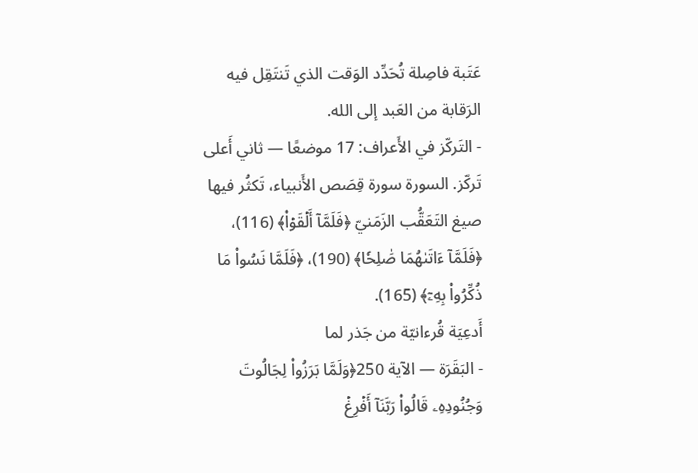عَتَبة فاصِلة تُحَدِّد الوَقت الذي تَنتَقِل فيه الرَقابة من العَبد إلى الله.
- التَركّز في الأَعراف: 17 موضعًا — ثاني أَعلى تَركّز. السورة سورة قِصَص الأَنبياء، تَكثُر فيها صيغ التَعَقُّب الزَمَنيّ ﴿فَلَمَّآ أَلۡقَوۡاْ﴾ (116)، ﴿فَلَمَّآ ءَاتَىٰهُمَا صَٰلِحٗا﴾ (190)، ﴿فَلَمَّا نَسُواْ مَا ذُكِّرُواْ بِهِۦٓ﴾ (165).
أَدعِيَة قُرءانيّة من جَذر لما
- البَقَرَة — الآية 250﴿وَلَمَّا بَرَزُواْ لِجَالُوتَ وَجُنُودِهِۦ قَالُواْ رَبَّنَآ أَفۡرِغۡ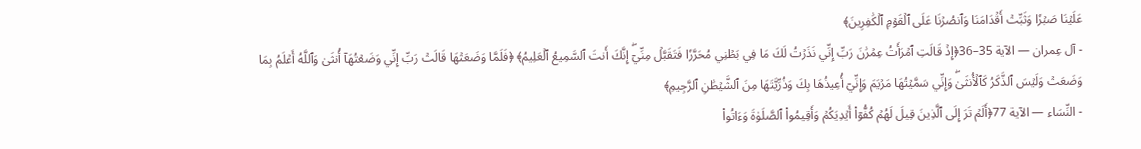عَلَيۡنَا صَبۡرٗا وَثَبِّتۡ أَقۡدَامَنَا وَٱنصُرۡنَا عَلَى ٱلۡقَوۡمِ ٱلۡكَٰفِرِينَ﴾
- آل عِمران — الآية 35–36﴿إِذۡ قَالَتِ ٱمۡرَأَتُ عِمۡرَٰنَ رَبِّ إِنِّي نَذَرۡتُ لَكَ مَا فِي بَطۡنِي مُحَرَّرٗا فَتَقَبَّلۡ مِنِّيٓۖ إِنَّكَ أَنتَ ٱلسَّمِيعُ ٱلۡعَلِيمُ﴾ ﴿فَلَمَّا وَضَعَتۡهَا قَالَتۡ رَبِّ إِنِّي وَضَعۡتُهَآ أُنثَىٰ وَٱللَّهُ أَعۡلَمُ بِمَا وَضَعَتۡ وَلَيۡسَ ٱلذَّكَرُ كَٱلۡأُنثَىٰۖ وَإِنِّي سَمَّيۡتُهَا مَرۡيَمَ وَإِنِّيٓ أُعِيذُهَا بِكَ وَذُرِّيَّتَهَا مِنَ ٱلشَّيۡطَٰنِ ٱلرَّجِيمِ﴾
- النِّسَاء — الآية 77﴿أَلَمۡ تَرَ إِلَى ٱلَّذِينَ قِيلَ لَهُمۡ كُفُّوٓاْ أَيۡدِيَكُمۡ وَأَقِيمُواْ ٱلصَّلَوٰةَ وَءَاتُواْ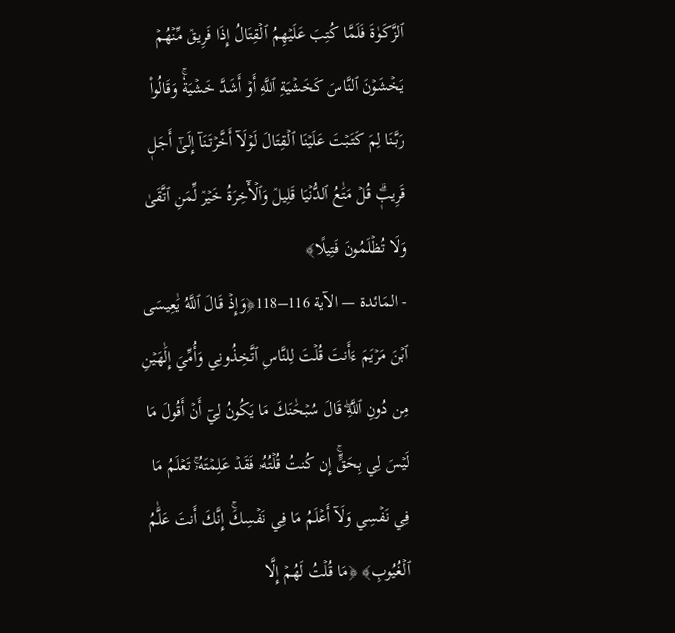ٱلزَّكَوٰةَ فَلَمَّا كُتِبَ عَلَيۡهِمُ ٱلۡقِتَالُ إِذَا فَرِيقٞ مِّنۡهُمۡ يَخۡشَوۡنَ ٱلنَّاسَ كَخَشۡيَةِ ٱللَّهِ أَوۡ أَشَدَّ خَشۡيَةٗۚ وَقَالُواْ رَبَّنَا لِمَ كَتَبۡتَ عَلَيۡنَا ٱلۡقِتَالَ لَوۡلَآ أَخَّرۡتَنَآ إِلَىٰٓ أَجَلٖ قَرِيبٖۗ قُلۡ مَتَٰعُ ٱلدُّنۡيَا قَلِيلٞ وَٱلۡأٓخِرَةُ خَيۡرٞ لِّمَنِ ٱتَّقَىٰ وَلَا تُظۡلَمُونَ فَتِيلًا﴾
- المَائدة — الآية 116–118﴿وَإِذۡ قَالَ ٱللَّهُ يَٰعِيسَى ٱبۡنَ مَرۡيَمَ ءَأَنتَ قُلۡتَ لِلنَّاسِ ٱتَّخِذُونِي وَأُمِّيَ إِلَٰهَيۡنِ مِن دُونِ ٱللَّهِۖ قَالَ سُبۡحَٰنَكَ مَا يَكُونُ لِيٓ أَنۡ أَقُولَ مَا لَيۡسَ لِي بِحَقٍّۚ إِن كُنتُ قُلۡتُهُۥ فَقَدۡ عَلِمۡتَهُۥۚ تَعۡلَمُ مَا فِي نَفۡسِي وَلَآ أَعۡلَمُ مَا فِي نَفۡسِكَۚ إِنَّكَ أَنتَ عَلَّٰمُ ٱلۡغُيُوبِ﴾ ﴿مَا قُلۡتُ لَهُمۡ إِلَّا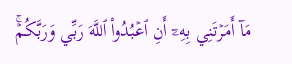مَآ أَمَرۡتَنِي بِهِۦٓ أَنِ ٱعۡبُدُواْ ٱللَّهَ رَبِّي وَرَبَّكُمۡۚ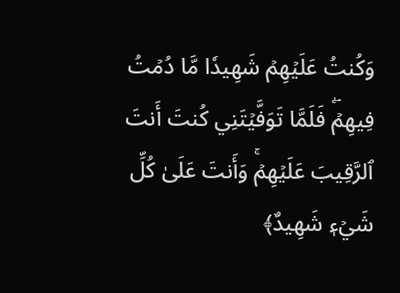وَكُنتُ عَلَيۡهِمۡ شَهِيدٗا مَّا دُمۡتُ فِيهِمۡۖ فَلَمَّا تَوَفَّيۡتَنِي كُنتَ أَنتَ ٱلرَّقِيبَ عَلَيۡهِمۡۚ وَأَنتَ عَلَىٰ كُلِّ شَيۡءٖ شَهِيدٌ﴾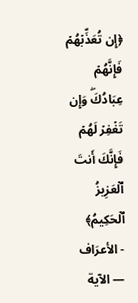﴿إِن تُعَذِّبۡهُمۡ فَإِنَّهُمۡ عِبَادُكَۖ وَإِن تَغۡفِرۡ لَهُمۡ فَإِنَّكَ أَنتَ ٱلۡعَزِيزُ ٱلۡحَكِيمُ﴾
- الأعرَاف — الآية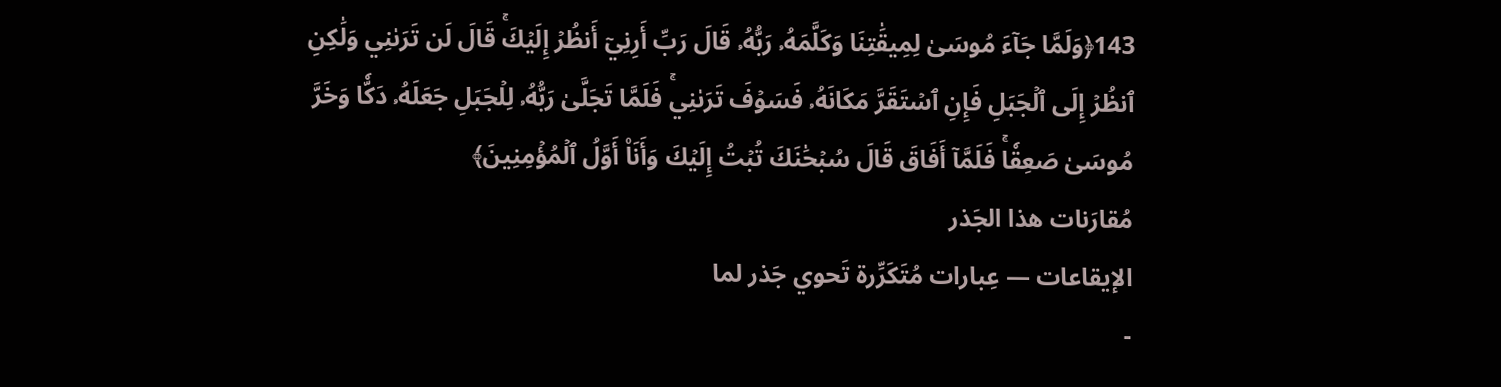143﴿وَلَمَّا جَآءَ مُوسَىٰ لِمِيقَٰتِنَا وَكَلَّمَهُۥ رَبُّهُۥ قَالَ رَبِّ أَرِنِيٓ أَنظُرۡ إِلَيۡكَۚ قَالَ لَن تَرَىٰنِي وَلَٰكِنِ ٱنظُرۡ إِلَى ٱلۡجَبَلِ فَإِنِ ٱسۡتَقَرَّ مَكَانَهُۥ فَسَوۡفَ تَرَىٰنِيۚ فَلَمَّا تَجَلَّىٰ رَبُّهُۥ لِلۡجَبَلِ جَعَلَهُۥ دَكّٗا وَخَرَّ مُوسَىٰ صَعِقٗاۚ فَلَمَّآ أَفَاقَ قَالَ سُبۡحَٰنَكَ تُبۡتُ إِلَيۡكَ وَأَنَا۠ أَوَّلُ ٱلۡمُؤۡمِنِينَ﴾
مُقارَنات هذا الجَذر
الإيقاعات — عِبارات مُتَكَرِّرة تَحوي جَذر لما
-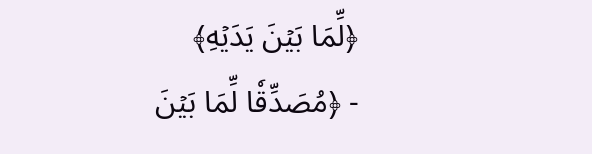﴿لِّمَا بَيۡنَ يَدَيۡهِ﴾
- ﴿مُصَدِّقٗا لِّمَا بَيۡنَ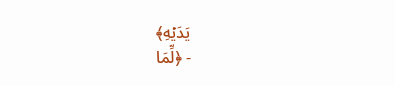يَدَيۡهِ﴾
- ﴿لِّمَا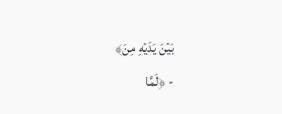بَيۡنَ يَدَيۡهِ مِنَ﴾
- ﴿لَمَّا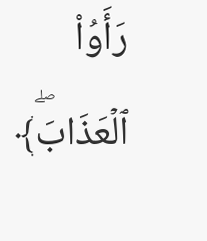رَأَوُاْ ٱلۡعَذَابَۖ﴾